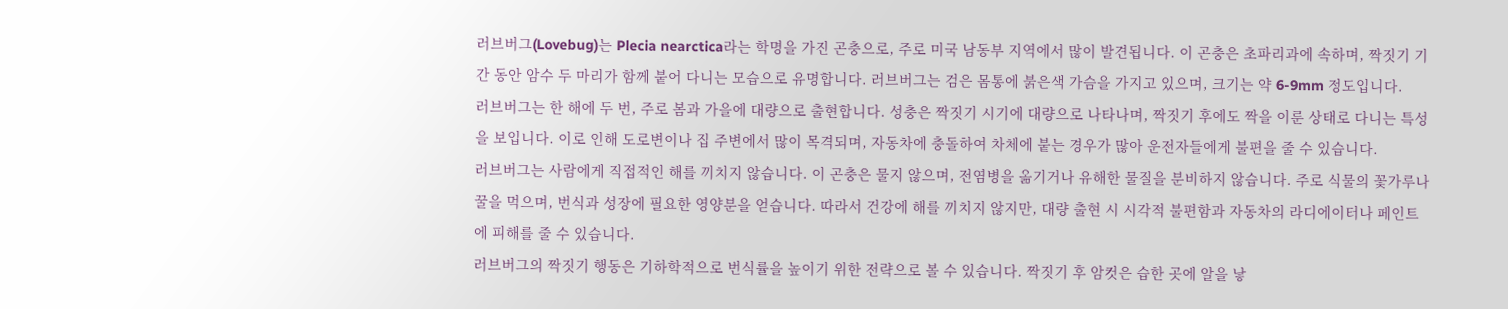러브버그(Lovebug)는 Plecia nearctica라는 학명을 가진 곤충으로, 주로 미국 남동부 지역에서 많이 발견됩니다. 이 곤충은 초파리과에 속하며, 짝짓기 기간 동안 암수 두 마리가 함께 붙어 다니는 모습으로 유명합니다. 러브버그는 검은 몸통에 붉은색 가슴을 가지고 있으며, 크기는 약 6-9mm 정도입니다.
러브버그는 한 해에 두 번, 주로 봄과 가을에 대량으로 출현합니다. 성충은 짝짓기 시기에 대량으로 나타나며, 짝짓기 후에도 짝을 이룬 상태로 다니는 특성을 보입니다. 이로 인해 도로변이나 집 주변에서 많이 목격되며, 자동차에 충돌하여 차체에 붙는 경우가 많아 운전자들에게 불편을 줄 수 있습니다.
러브버그는 사람에게 직접적인 해를 끼치지 않습니다. 이 곤충은 물지 않으며, 전염병을 옮기거나 유해한 물질을 분비하지 않습니다. 주로 식물의 꽃가루나 꿀을 먹으며, 번식과 성장에 필요한 영양분을 얻습니다. 따라서 건강에 해를 끼치지 않지만, 대량 출현 시 시각적 불편함과 자동차의 라디에이터나 페인트에 피해를 줄 수 있습니다.
러브버그의 짝짓기 행동은 기하학적으로 번식률을 높이기 위한 전략으로 볼 수 있습니다. 짝짓기 후 암컷은 습한 곳에 알을 낳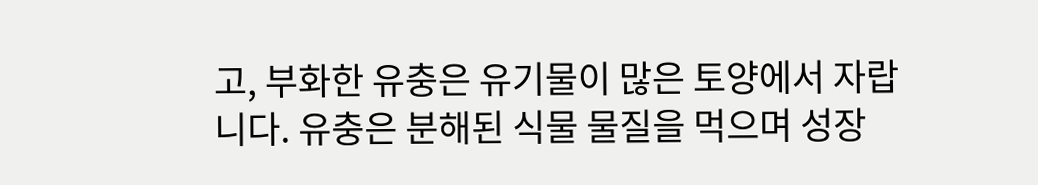고, 부화한 유충은 유기물이 많은 토양에서 자랍니다. 유충은 분해된 식물 물질을 먹으며 성장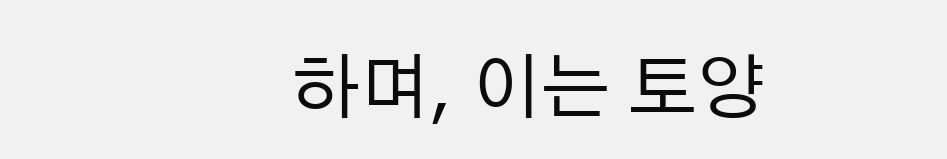하며, 이는 토양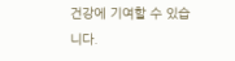건강에 기여할 수 있습니다.